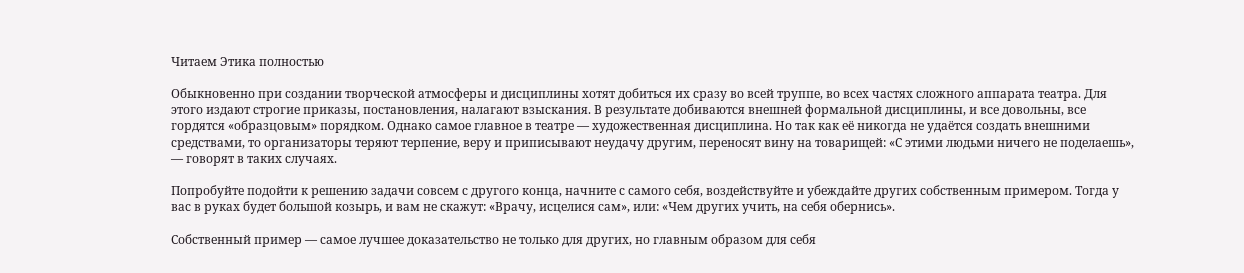Читаем Этика полностью

Обыкновенно при создании творческой атмосферы и дисциплины хотят добиться их сразу во всей труппе, во всех частях сложного аппарата театра. Для этого издают строгие приказы, постановления, налагают взыскания. В результате добиваются внешней формальной дисциплины, и все довольны, все гордятся «образцовым» порядком. Однако самое главное в театре — художественная дисциплина. Но так как её никогда не удаётся создать внешними средствами, то организаторы теряют терпение, веру и приписывают неудачу другим, переносят вину на товарищей: «С этими людьми ничего не поделаешь», — говорят в таких случаях.

Попробуйте подойти к решению задачи совсем с другого конца, начните с самого себя, воздействуйте и убеждайте других собственным примером. Тогда у вас в руках будет большой козырь, и вам не скажут: «Врачу, исцелися сам», или: «Чем других учить, на себя обернись».

Собственный пример — самое лучшее доказательство не только для других, но главным образом для себя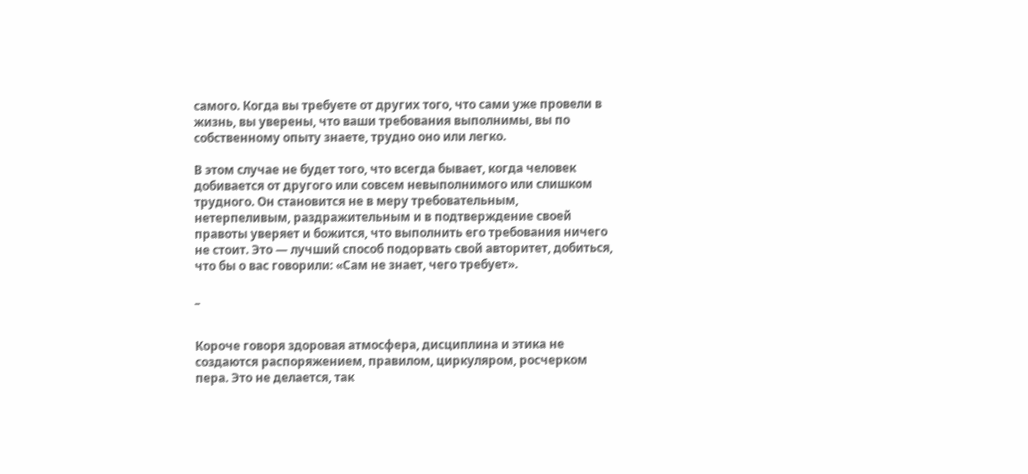самого. Когда вы требуете от других того, что сами уже провели в жизнь, вы уверены, что ваши требования выполнимы, вы по собственному опыту знаете, трудно оно или легко.

В этом случае не будет того, что всегда бывает, когда человек добивается от другого или совсем невыполнимого или слишком трудного. Он становится не в меру требовательным, нетерпеливым, раздражительным и в подтверждение своей правоты уверяет и божится, что выполнить его требования ничего не стоит. Это — лучший способ подорвать свой авторитет, добиться, что бы о вас говорили: «Сам не знает, чего требует».

_


Короче говоря здоровая атмосфера, дисциплина и этика не создаются распоряжением, правилом, циркуляром, росчерком пера. Это не делается, так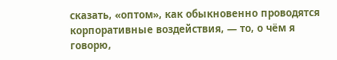сказать, «оптом», как обыкновенно проводятся корпоративные воздействия, — то, о чём я говорю,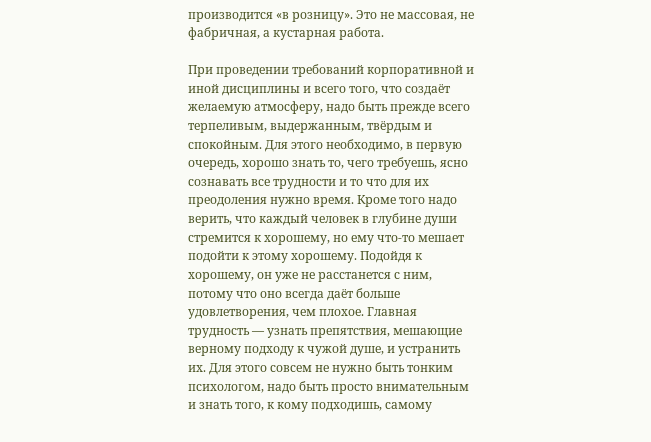производится «в розницу». Это не массовая, не фабричная, а кустарная работа.

При проведении требований корпоративной и иной дисциплины и всего того, что создаёт желаемую атмосферу, надо быть прежде всего терпеливым, выдержанным, твёрдым и спокойным. Для этого необходимо, в первую очередь, хорошо знать то, чего требуешь, ясно сознавать все трудности и то что для их преодоления нужно время. Кроме того надо верить, что каждый человек в глубине души стремится к хорошему, но ему что-то мешает подойти к этому хорошему. Подойдя к хорошему, он уже не расстанется с ним, потому что оно всегда даёт больше удовлетворения, чем плохое. Главная трудность — узнать препятствия, мешающие верному подходу к чужой душе, и устранить их. Для этого совсем не нужно быть тонким психологом, надо быть просто внимательным и знать того, к кому подходишь, самому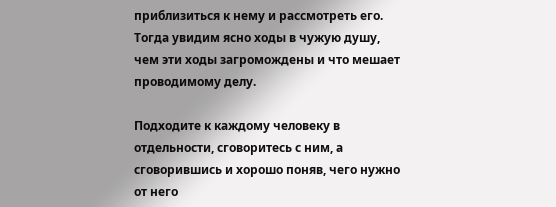приблизиться к нему и рассмотреть его. Тогда увидим ясно ходы в чужую душу, чем эти ходы загромождены и что мешает проводимому делу.

Подходите к каждому человеку в отдельности, сговоритесь с ним, а сговорившись и хорошо поняв, чего нужно от него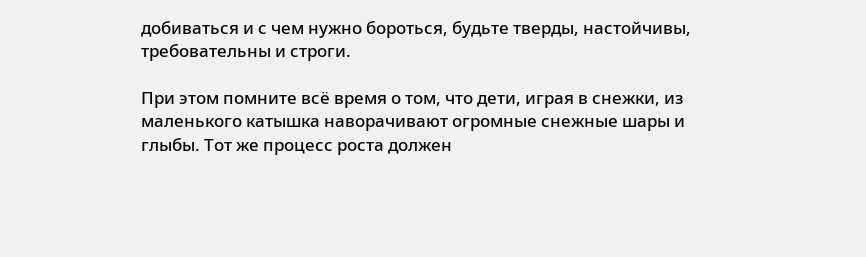добиваться и с чем нужно бороться, будьте тверды, настойчивы, требовательны и строги.

При этом помните всё время о том, что дети, играя в снежки, из маленького катышка наворачивают огромные снежные шары и глыбы. Тот же процесс роста должен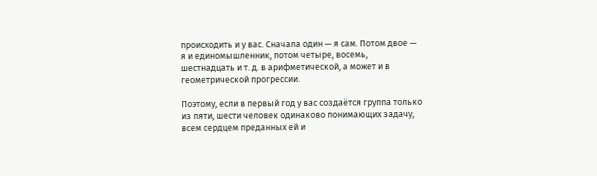происходить и у вас. Сначала один — я сам. Потом двое — я и единомышленник, потом четыре, восемь, шестнадцать и т. д. в арифметической, а может и в геометрической прогрессии.

Поэтому, если в первый год у вас создаётся группа только из пяти, шести человек одинаково понимающих задачу, всем сердцем преданных ей и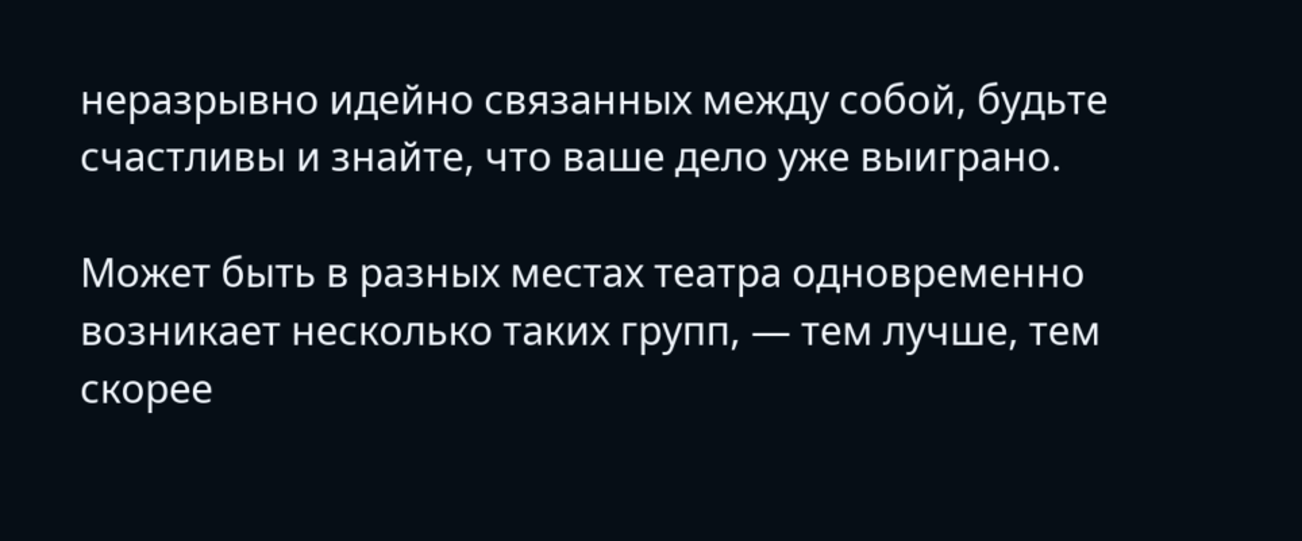неразрывно идейно связанных между собой, будьте счастливы и знайте, что ваше дело уже выиграно.

Может быть в разных местах театра одновременно возникает несколько таких групп, — тем лучше, тем скорее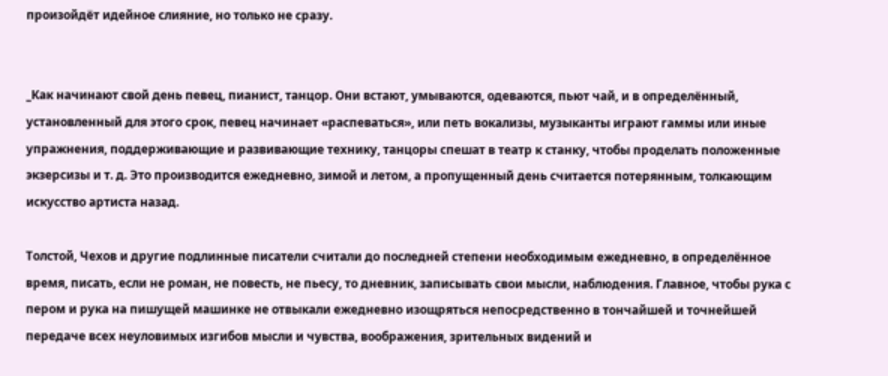произойдёт идейное слияние, но только не сразу.


_Как начинают свой день певец, пианист, танцор. Они встают, умываются, одеваются, пьют чай, и в определённый, установленный для этого срок, певец начинает «распеваться», или петь вокализы, музыканты играют гаммы или иные упражнения, поддерживающие и развивающие технику, танцоры спешат в театр к станку, чтобы проделать положенные экзерсизы и т. д. Это производится ежедневно, зимой и летом, а пропущенный день считается потерянным, толкающим искусство артиста назад.

Толстой, Чехов и другие подлинные писатели считали до последней степени необходимым ежедневно, в определённое время, писать, если не роман, не повесть, не пьесу, то дневник, записывать свои мысли, наблюдения. Главное, чтобы рука с пером и рука на пишущей машинке не отвыкали ежедневно изощряться непосредственно в тончайшей и точнейшей передаче всех неуловимых изгибов мысли и чувства, воображения, зрительных видений и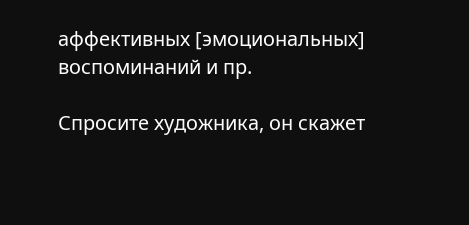аффективных [эмоциональных] воспоминаний и пр.

Спросите художника, он скажет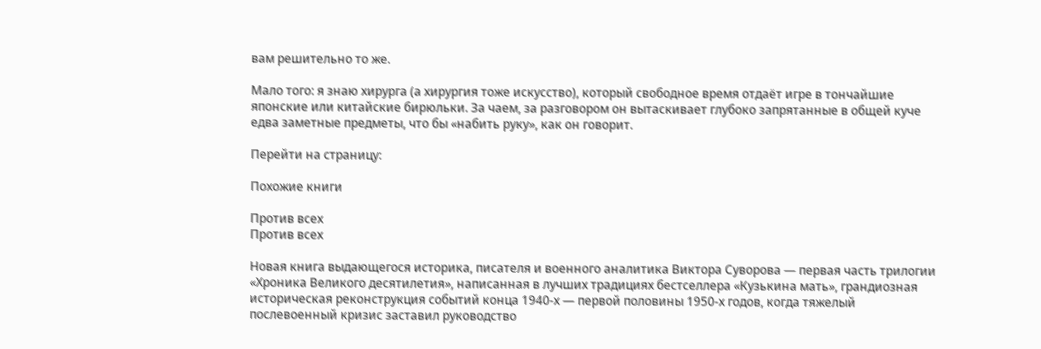вам решительно то же.

Мало того: я знаю хирурга (а хирургия тоже искусство), который свободное время отдаёт игре в тончайшие японские или китайские бирюльки. За чаем, за разговором он вытаскивает глубоко запрятанные в общей куче едва заметные предметы, что бы «набить руку», как он говорит.

Перейти на страницу:

Похожие книги

Против всех
Против всех

Новая книга выдающегося историка, писателя и военного аналитика Виктора Суворова — первая часть трилогии «Хроника Великого десятилетия», написанная в лучших традициях бестселлера «Кузькина мать», грандиозная историческая реконструкция событий конца 1940-х — первой половины 1950-х годов, когда тяжелый послевоенный кризис заставил руководство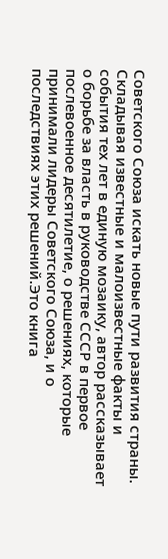Советского Союза искать новые пути развития страны. Складывая известные и малоизвестные факты и события тех лет в единую мозаику, автор рассказывает о борьбе за власть в руководстве СССР в первое послевоенное десятилетие, о решениях, которые принимали лидеры Советского Союза, и о последствиях этих решений.Это книга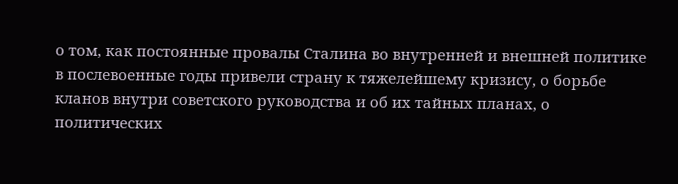о том, как постоянные провалы Сталина во внутренней и внешней политике в послевоенные годы привели страну к тяжелейшему кризису, о борьбе кланов внутри советского руководства и об их тайных планах, о политических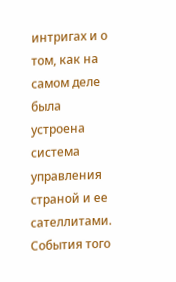интригах и о том, как на самом деле была устроена система управления страной и ее сателлитами. События того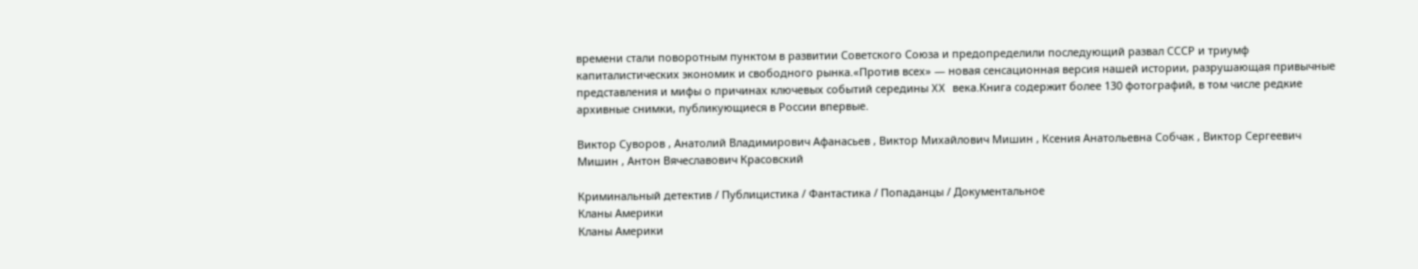времени стали поворотным пунктом в развитии Советского Союза и предопределили последующий развал СССР и триумф капиталистических экономик и свободного рынка.«Против всех» — новая сенсационная версия нашей истории, разрушающая привычные представления и мифы о причинах ключевых событий середины XX века.Книга содержит более 130 фотографий, в том числе редкие архивные снимки, публикующиеся в России впервые.

Виктор Суворов , Анатолий Владимирович Афанасьев , Виктор Михайлович Мишин , Ксения Анатольевна Собчак , Виктор Сергеевич Мишин , Антон Вячеславович Красовский

Криминальный детектив / Публицистика / Фантастика / Попаданцы / Документальное
Кланы Америки
Кланы Америки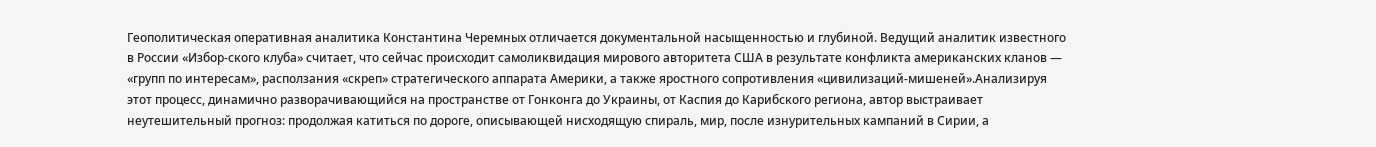Геополитическая оперативная аналитика Константина Черемных отличается документальной насыщенностью и глубиной. Ведущий аналитик известного в России «Избор-ского клуба» считает, что сейчас происходит самоликвидация мирового авторитета США в результате конфликта американских кланов — «групп по интересам», расползания «скреп» стратегического аппарата Америки, а также яростного сопротивления «цивилизаций-мишеней».Анализируя этот процесс, динамично разворачивающийся на пространстве от Гонконга до Украины, от Каспия до Карибского региона, автор выстраивает неутешительный прогноз: продолжая катиться по дороге, описывающей нисходящую спираль, мир, после изнурительных кампаний в Сирии, а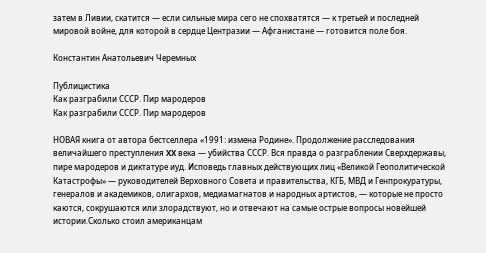затем в Ливии, скатится — если сильные мира сего не спохватятся — к третьей и последней мировой войне, для которой в сердце Центразии — Афганистане — готовится поле боя.

Константин Анатольевич Черемных

Публицистика
Как разграбили СССР. Пир мародеров
Как разграбили СССР. Пир мародеров

НОВАЯ книга от автора бестселлера «1991: измена Родине». Продолжение расследования величайшего преступления XX века — убийства СССР. Вся правда о разграблении Сверхдержавы, пире мародеров и диктатуре иуд. Исповедь главных действующих лиц «Великой Геополитической Катастрофы» — руководителей Верховного Совета и правительства, КГБ, МВД и Генпрокуратуры, генералов и академиков, олигархов, медиамагнатов и народных артистов, — которые не просто каются, сокрушаются или злорадствуют, но и отвечают на самые острые вопросы новейшей истории.Сколько стоил американцам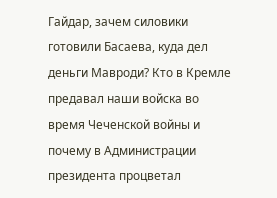Гайдар, зачем силовики готовили Басаева, куда дел деньги Мавроди? Кто в Кремле предавал наши войска во время Чеченской войны и почему в Администрации президента процветал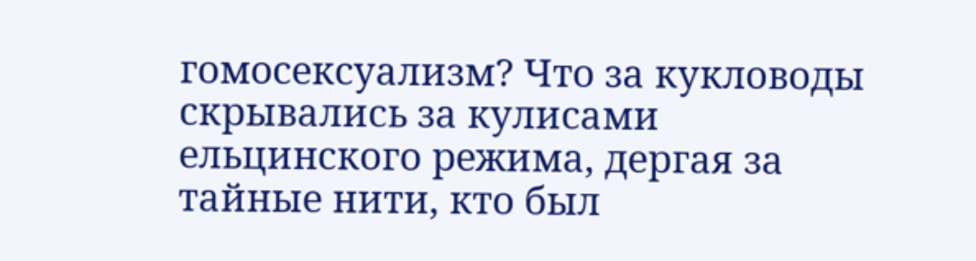гомосексуализм? Что за кукловоды скрывались за кулисами ельцинского режима, дергая за тайные нити, кто был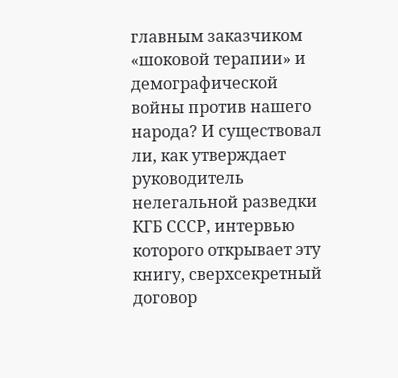главным заказчиком «шоковой терапии» и демографической войны против нашего народа? И существовал ли, как утверждает руководитель нелегальной разведки КГБ СССР, интервью которого открывает эту книгу, сверхсекретный договор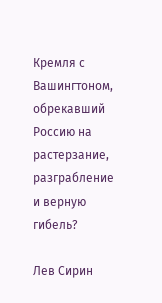Кремля с Вашингтоном, обрекавший Россию на растерзание, разграбление и верную гибель?

Лев Сирин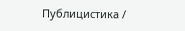Публицистика /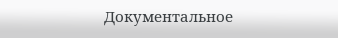Документальное